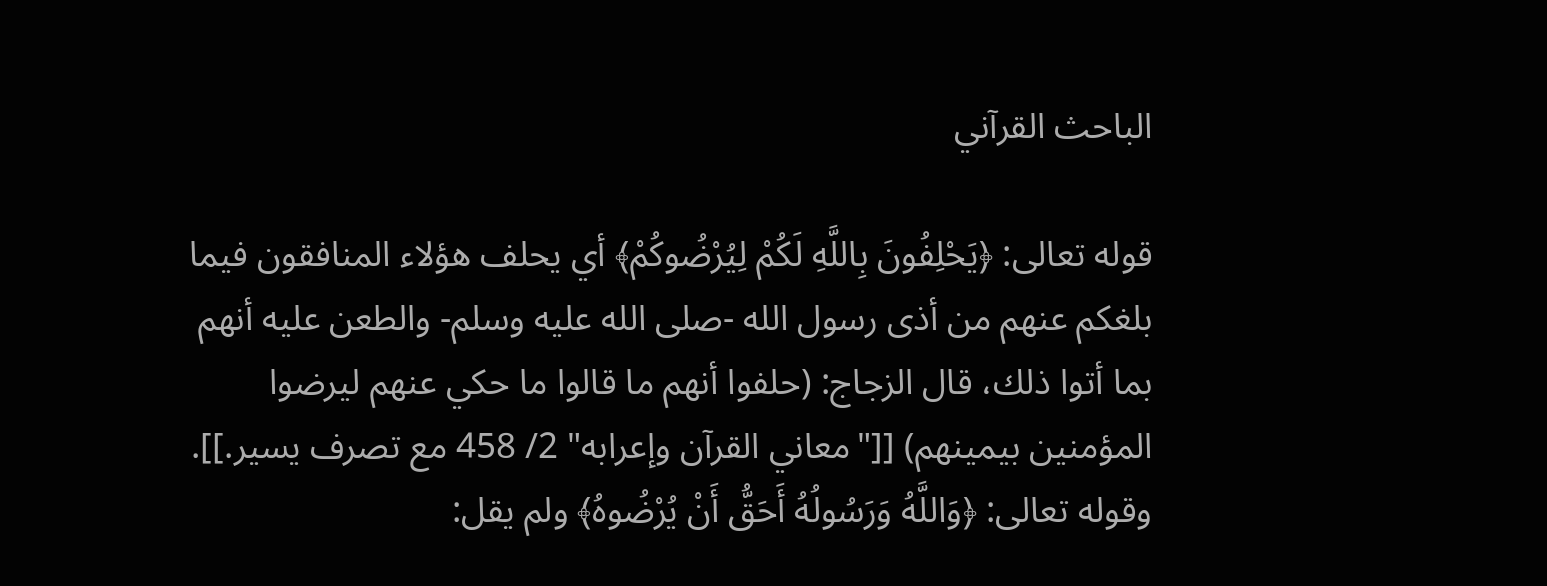الباحث القرآني

قوله تعالى: ﴿يَحْلِفُونَ بِاللَّهِ لَكُمْ لِيُرْضُوكُمْ﴾ أي يحلف هؤلاء المنافقون فيما بلغكم عنهم من أذى رسول الله -صلى الله عليه وسلم- والطعن عليه أنهم بما أتوا ذلك، قال الزجاج: (حلفوا أنهم ما قالوا ما حكي عنهم ليرضوا المؤمنين بيمينهم) [["معاني القرآن وإعرابه" 2/ 458 مع تصرف يسير.]]. وقوله تعالى: ﴿وَاللَّهُ وَرَسُولُهُ أَحَقُّ أَنْ يُرْضُوهُ﴾ ولم يقل: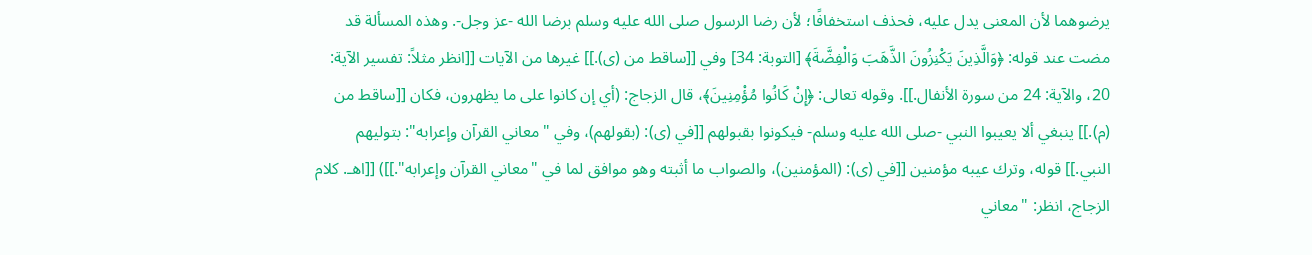يرضوهما لأن المعنى يدل عليه، فحذف استخفافًا؛ لأن رضا الرسول صلى الله عليه وسلم برضا الله -عز وجل-. وهذه المسألة قد مضت عند قوله: ﴿وَالَّذِينَ يَكْنِزُونَ الذَّهَبَ وَالْفِضَّةَ﴾ [التوبة: 34] وفي [[ساقط من (ى).]] غيرها من الآيات [[انظر مثلاً: تفسير الآية: 20، والآية: 24 من سورة الأنفال.]]. وقوله تعالى: ﴿إِنْ كَانُوا مُؤْمِنِينَ﴾، قال الزجاج: (أي إن كانوا على ما يظهرون، فكان [[ساقط من (م).]] ينبغي ألا يعيبوا النبي -صلى الله عليه وسلم- فيكونوا بقبولهم [[في (ى): (بقولهم)، وفي "معاني القرآن وإعرابه": بتوليهم النبي.]] قوله، وترك عيبه مؤمنين [[في (ى): (المؤمنين)، والصواب ما أثبته وهو موافق لما في "معاني القرآن وإعرابه".]]) [[اهـ. كلام الزجاج، انظر: "معاني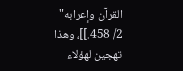القرآن وإعرابه" 2/ 458.]]، وهذا تهجين لهؤلاء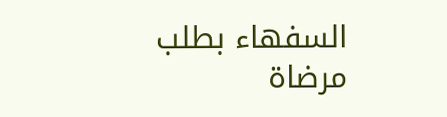السفهاء بطلب مرضاة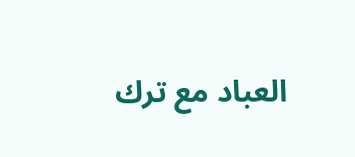العباد مع ترك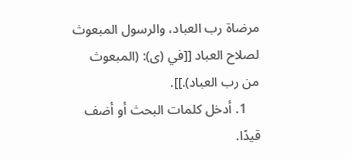مرضاة رب العباد، والرسول المبعوث لصلاح العباد [[في (ى): (المبعوث من رب العباد).]].
    1. أدخل كلمات البحث أو أضف قيدًا.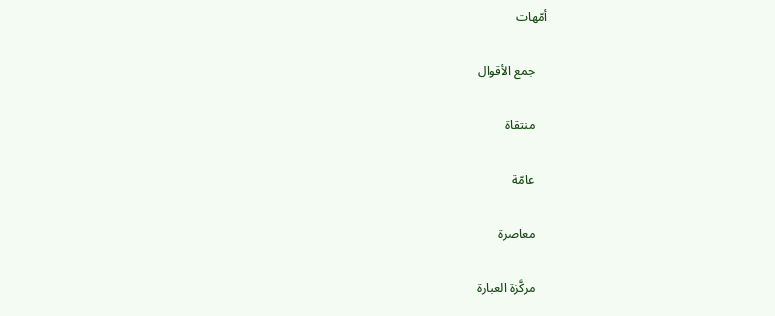أمّهات

    جمع الأقوال

    منتقاة

    عامّة

    معاصرة

    مركَّزة العبارة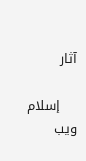آثار

    إسلام ويب